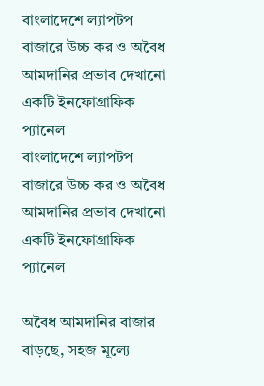বাংলাদেশে ল্যাপটপ বাজারে উচ্চ কর ও অবৈধ আমদানির প্রভাব দেখানো একটি ইনফোগ্রাফিক প্যানেল
বাংলাদেশে ল্যাপটপ বাজারে উচ্চ কর ও অবৈধ আমদানির প্রভাব দেখানো একটি ইনফোগ্রাফিক প্যানেল

অবৈধ আমদানির বাজার বাড়ছে, সহজ মূল্যে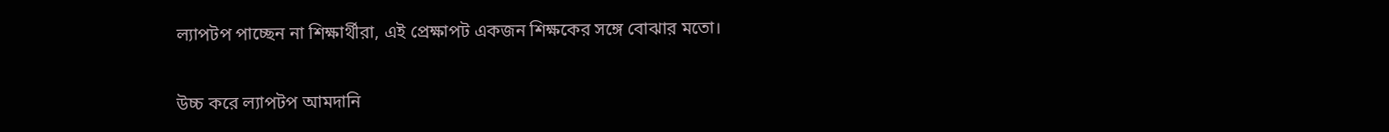ল্যাপটপ পাচ্ছেন না শিক্ষার্থীরা, এই প্রেক্ষাপট একজন শিক্ষকের সঙ্গে বোঝার মতো।

উচ্চ করে ল্যাপটপ আমদানি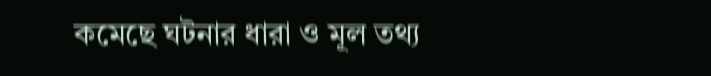কমেছে ঘটনার ধারা ও মূল তথ্য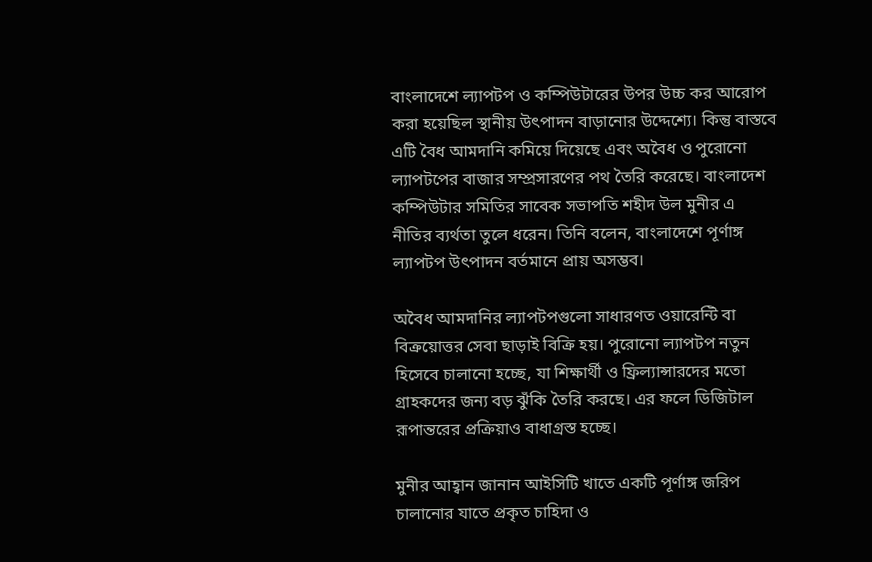বাংলাদেশে ল্যাপটপ ও কম্পিউটারের উপর উচ্চ কর আরোপ করা হয়েছিল স্থানীয় উৎপাদন বাড়ানোর উদ্দেশ্যে। কিন্তু বাস্তবে এটি বৈধ আমদানি কমিয়ে দিয়েছে এবং অবৈধ ও পুরোনো ল্যাপটপের বাজার সম্প্রসারণের পথ তৈরি করেছে। বাংলাদেশ কম্পিউটার সমিতির সাবেক সভাপতি শহীদ উল মুনীর এ নীতির ব্যর্থতা তুলে ধরেন। তিনি বলেন, বাংলাদেশে পূর্ণাঙ্গ ল্যাপটপ উৎপাদন বর্তমানে প্রায় অসম্ভব।

অবৈধ আমদানির ল্যাপটপগুলো সাধারণত ওয়ারেন্টি বা বিক্রয়োত্তর সেবা ছাড়াই বিক্রি হয়। পুরোনো ল্যাপটপ নতুন হিসেবে চালানো হচ্ছে, যা শিক্ষার্থী ও ফ্রিল্যান্সারদের মতো গ্রাহকদের জন্য বড় ঝুঁকি তৈরি করছে। এর ফলে ডিজিটাল রূপান্তরের প্রক্রিয়াও বাধাগ্রস্ত হচ্ছে।

মুনীর আহ্বান জানান আইসিটি খাতে একটি পূর্ণাঙ্গ জরিপ চালানোর যাতে প্রকৃত চাহিদা ও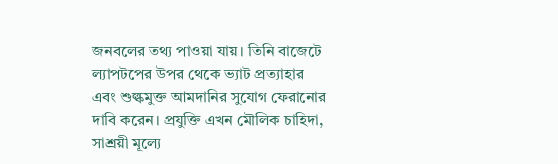জনবলের তথ্য পাওয়া যায়। তিনি বাজেটে ল্যাপটপের উপর থেকে ভ্যাট প্রত্যাহার এবং শুল্কমুক্ত আমদানির সুযোগ ফেরানোর দাবি করেন। প্রযুক্তি এখন মৌলিক চাহিদা, সাশ্রয়ী মূল্যে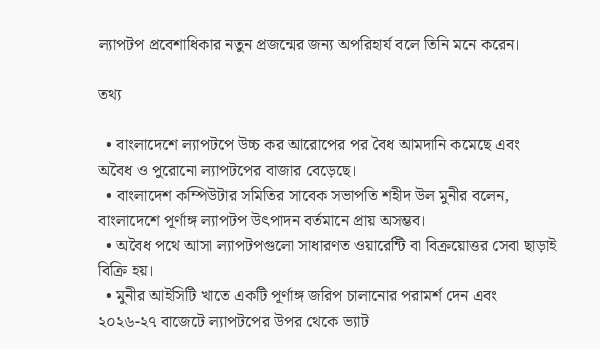ল্যাপটপ প্রবেশাধিকার নতুন প্রজন্মের জন্য অপরিহার্য বলে তিনি মনে করেন।

তথ্য

  • বাংলাদেশে ল্যাপটপে উচ্চ কর আরোপের পর বৈধ আমদানি কমেছে এবং অবৈধ ও পুরোনো ল্যাপটপের বাজার বেড়েছে।
  • বাংলাদেশ কম্পিউটার সমিতির সাবেক সভাপতি শহীদ উল মুনীর বলেন, বাংলাদেশে পূর্ণাঙ্গ ল্যাপটপ উৎপাদন বর্তমানে প্রায় অসম্ভব।
  • অবৈধ পথে আসা ল্যাপটপগুলো সাধারণত ওয়ারেন্টি বা বিক্রয়োত্তর সেবা ছাড়াই বিক্রি হয়।
  • মুনীর আইসিটি খাতে একটি পূর্ণাঙ্গ জরিপ চালানোর পরামর্শ দেন এবং ২০২৬-২৭ বাজেটে ল্যাপটপের উপর থেকে ভ্যাট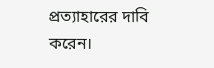প্রত্যাহারের দাবি করেন।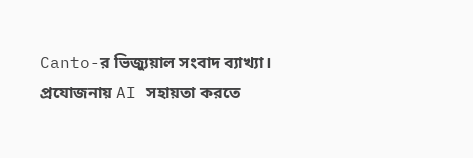Canto-র ভিজ্যুয়াল সংবাদ ব্যাখ্যা। প্রযোজনায় AI সহায়তা করতে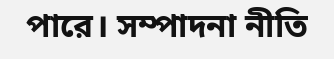পারে। সম্পাদনা নীতি